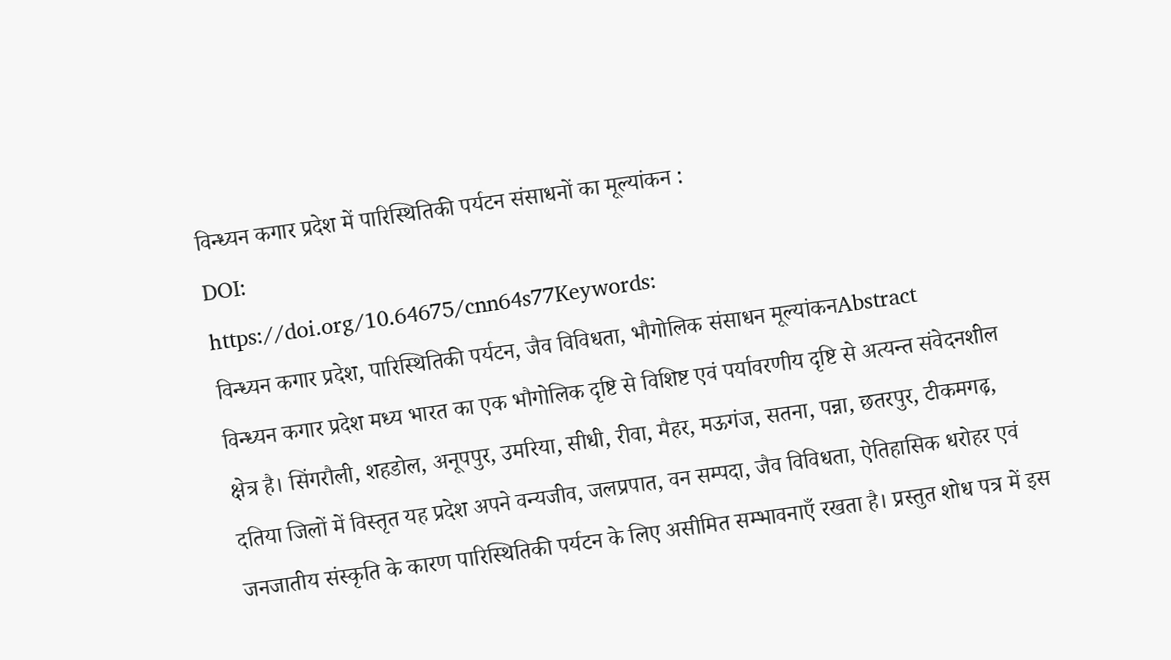विन्ध्यन कगार प्रदेश में पारिस्थितिकी पर्यटन संसाधनों का मूल्यांकन :
DOI:
https://doi.org/10.64675/cnn64s77Keywords:
विन्ध्यन कगार प्रदेश, पारिस्थितिकी पर्यटन, जैव विविधता, भौगोलिक संसाधन मूल्यांकनAbstract
विन्ध्यन कगार प्रदेश मध्य भारत का एक भौगोलिक दृष्टि से विशिष्ट एवं पर्यावरणीय दृष्टि से अत्यन्त संवेदनशील क्षेत्र है। सिंगरौली, शहडोल, अनूपपुर, उमरिया, सीधी, रीवा, मैहर, मऊगंज, सतना, पन्ना, छतरपुर, टीकमगढ़, दतिया जिलों में विस्तृत यह प्रदेश अपने वन्यजीव, जलप्रपात, वन सम्पदा, जैव विविधता, ऐतिहासिक धरोहर एवं जनजातीय संस्कृति के कारण पारिस्थितिकी पर्यटन के लिए असीमित सम्भावनाएँ रखता है। प्रस्तुत शोध पत्र में इस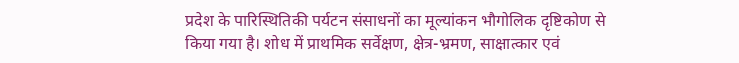प्रदेश के पारिस्थितिकी पर्यटन संसाधनों का मूल्यांकन भौगोलिक दृष्टिकोण से किया गया है। शोध में प्राथमिक सर्वेक्षण, क्षेत्र-भ्रमण, साक्षात्कार एवं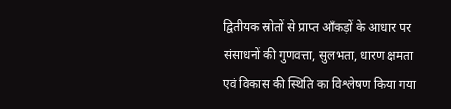द्वितीयक स्रोतों से प्राप्त आँकड़ों के आधार पर संसाधनों की गुणवत्ता, सुलभता, धारण क्षमता एवं विकास की स्थिति का विश्लेषण किया गया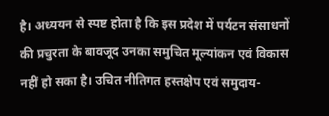है। अध्ययन से स्पष्ट होता है कि इस प्रदेश में पर्यटन संसाधनों की प्रचुरता के बावजूद उनका समुचित मूल्यांकन एवं विकास नहीं हो सका है। उचित नीतिगत हस्तक्षेप एवं समुदाय-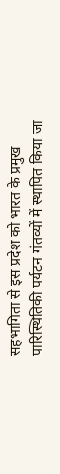सहभागिता से इस प्रदेश को भारत के प्रमुख पारिस्थितिकी पर्यटन गंतव्यों में स्थापित किया जा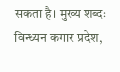सकता है। मुख्य शब्दः विन्ध्यन कगार प्रदेश,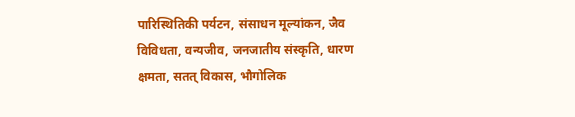पारिस्थितिकी पर्यटन, संसाधन मूल्यांकन, जैव विविधता, वन्यजीव, जनजातीय संस्कृति, धारण क्षमता, सतत् विकास, भौगोलिक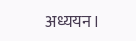अध्ययन।